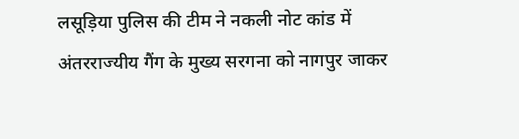लसूड़िया पुलिस की टीम ने नकली नोट कांड में अंतरराज्यीय गैंग के मुख्य सरगना को नागपुर जाकर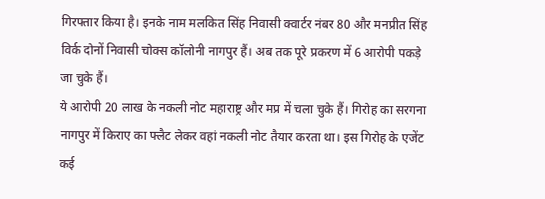गिरफ्तार किया है। इनके नाम मलकित सिंह निवासी क्वार्टर नंबर 80 और मनप्रीत सिंह विर्क दोनों निवासी चोक्स कॉलोनी नागपुर हैं। अब तक पूरे प्रकरण में 6 आरोपी पकड़े जा चुके हैं।
ये आरोपी 20 लाख के नकली नोट महाराष्ट्र और मप्र में चला चुके हैं। गिरोह का सरगना नागपुर में किराए का फ्लैट लेकर वहां नकली नोट तैयार करता था। इस गिरोह के एजेंट कई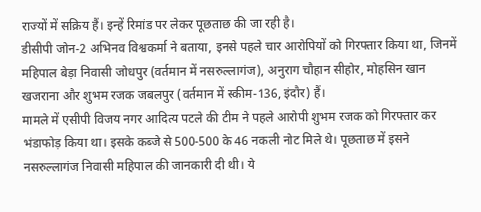राज्यों में सक्रिय हैं। इन्हें रिमांड पर लेकर पूछताछ की जा रही है।
डीसीपी जोन-2 अभिनव विश्वकर्मा ने बताया, इनसे पहले चार आरोपियों को गिरफ्तार किया था, जिनमें महिपाल बेड़ा निवासी जोधपुर (वर्तमान में नसरुल्लागंज), अनुराग चौहान सीहोर, मोहसिन खान खजराना और शुभम रजक जबलपुर (वर्तमान में स्कीम-136, इंदौर) हैं।
मामले में एसीपी विजय नगर आदित्य पटले की टीम ने पहले आरोपी शुभम रजक को गिरफ्तार कर भंडाफोड़ किया था। इसके कब्जे से 500-500 के 46 नकली नोट मिले थे। पूछताछ में इसने नसरुल्लागंज निवासी महिपाल की जानकारी दी थी। ये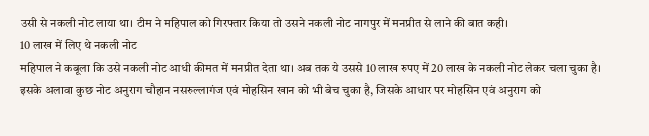उसी से नकली नोट लाया था। टीम ने महिपाल को गिरफ्तार किया तो उसने नकली नोट नागपुर में मनप्रीत से लाने की बात कही।
10 लाख में लिए थे नकली नोट
महिपाल ने कबूला कि उसे नकली नोट आधी कीमत में मनप्रीत देता था। अब तक ये उससे 10 लाख रुपए में 20 लाख के नकली नोट लेकर चला चुका है। इसके अलावा कुछ नोट अनुराग चौहान नसरुल्लागंज एवं मोहसिन खान को भी बेच चुका है, जिसके आधार पर मोहसिन एवं अनुराग को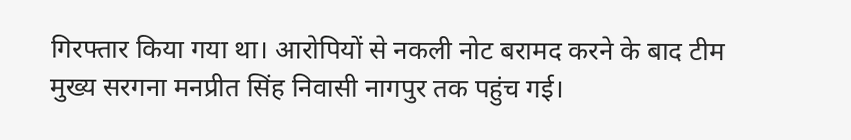गिरफ्तार किया गया था। आरोपियों से नकली नोट बरामद करने के बाद टीम मुख्य सरगना मनप्रीत सिंह निवासी नागपुर तक पहुंच गई।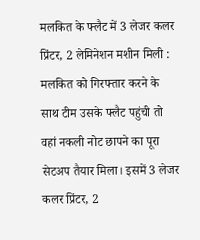मलकित के फ्लैट में 3 लेजर कलर प्रिंटर, 2 लेमिनेशन मशीन मिली : मलकित को गिरफ्तार करने के साथ टीम उसके फ्लैट पहुंची तो वहां नकली नोट छापने का पूरा सेटअप तैयार मिला। इसमें 3 लेजर कलर प्रिंटर, 2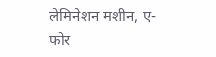लेमिनेशन मशीन, ए-फोर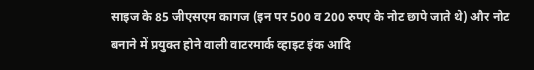साइज के 85 जीएसएम कागज (इन पर 500 व 200 रुपए के नोट छापे जाते थे) और नोट बनाने में प्रयुक्त होने वाली वाटरमार्क व्हाइट इंक आदि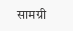सामग्री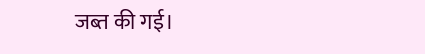जब्त की गई।